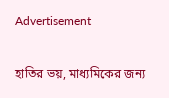Advertisement

হাতির ভয়, মাধ্যমিকের জন্য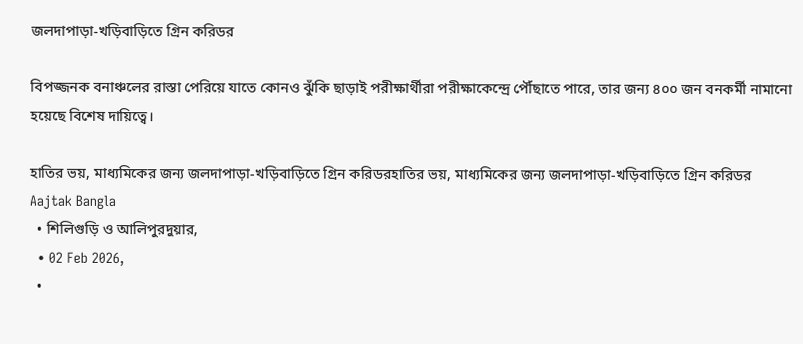জলদাপাড়া-খড়িবাড়িতে গ্রিন করিডর

বিপজ্জনক বনাঞ্চলের রাস্তা পেরিয়ে যাতে কোনও ঝুঁকি ছাড়াই পরীক্ষার্থীরা পরীক্ষাকেন্দ্রে পৌঁছাতে পারে, তার জন্য ৪০০ জন বনকর্মী নামানো হয়েছে বিশেষ দায়িত্বে।

হাতির ভয়, মাধ্যমিকের জন্য জলদাপাড়া-খড়িবাড়িতে গ্রিন করিডরহাতির ভয়, মাধ্যমিকের জন্য জলদাপাড়া-খড়িবাড়িতে গ্রিন করিডর
Aajtak Bangla
  • শিলিগুড়ি ও আলিপুরদুয়ার,
  • 02 Feb 2026,
  •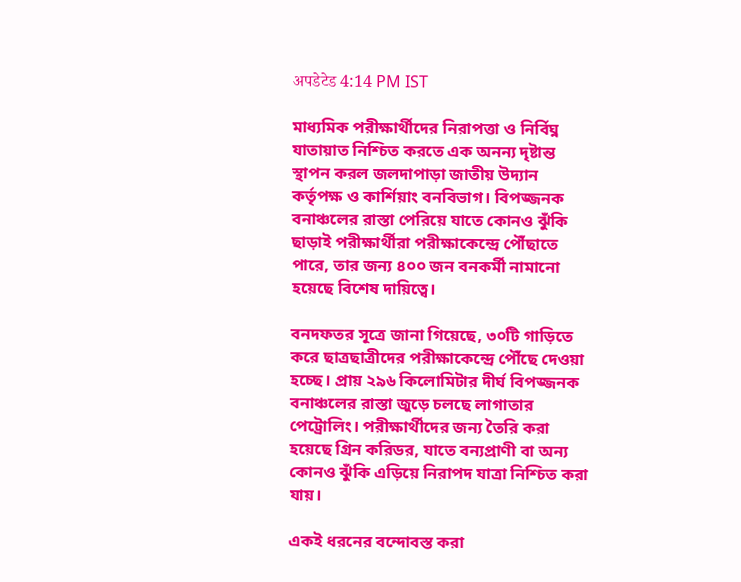अपडेटेड 4:14 PM IST

মাধ্যমিক পরীক্ষার্থীদের নিরাপত্তা ও নির্বিঘ্ন যাতায়াত নিশ্চিত করতে এক অনন্য দৃষ্টান্ত স্থাপন করল জলদাপাড়া জাতীয় উদ্যান কর্তৃপক্ষ ও কার্শিয়াং বনবিভাগ। বিপজ্জনক বনাঞ্চলের রাস্তা পেরিয়ে যাতে কোনও ঝুঁকি ছাড়াই পরীক্ষার্থীরা পরীক্ষাকেন্দ্রে পৌঁছাতে পারে, তার জন্য ৪০০ জন বনকর্মী নামানো হয়েছে বিশেষ দায়িত্বে।

বনদফতর সূত্রে জানা গিয়েছে, ৩০টি গাড়িতে করে ছাত্রছাত্রীদের পরীক্ষাকেন্দ্রে পৌঁছে দেওয়া হচ্ছে। প্রায় ২৯৬ কিলোমিটার দীর্ঘ বিপজ্জনক বনাঞ্চলের রাস্তা জুড়ে চলছে লাগাতার পেট্রোলিং। পরীক্ষার্থীদের জন্য তৈরি করা হয়েছে গ্রিন করিডর, যাতে বন্যপ্রাণী বা অন্য কোনও ঝুঁকি এড়িয়ে নিরাপদ যাত্রা নিশ্চিত করা যায়।

একই ধরনের বন্দোবস্ত করা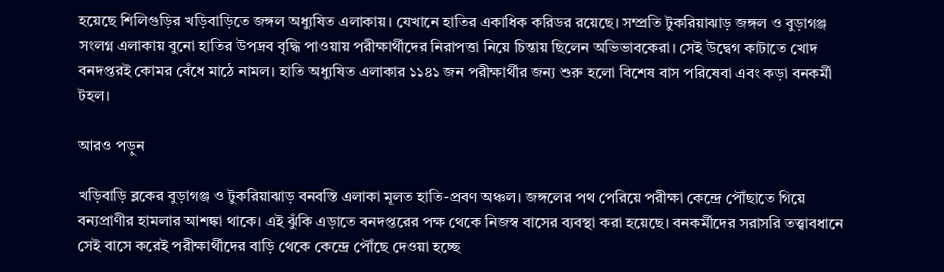হয়েছে শিলিগুড়ির খড়িবাড়িতে জঙ্গল অধ্যুষিত এলাকায়। যেখানে হাতির একাধিক করিডর রয়েছে। সম্প্রতি টুকরিয়াঝাড় জঙ্গল ও বুড়াগঞ্জ সংলগ্ন এলাকায় বুনো হাতির উপদ্রব বৃদ্ধি পাওয়ায় পরীক্ষার্থীদের নিরাপত্তা নিয়ে চিন্তায় ছিলেন অভিভাবকেরা। সেই উদ্বেগ কাটাতে খোদ বনদপ্তরই কোমর বেঁধে মাঠে নামল। হাতি অধ্যুষিত এলাকার ১১৪১ জন পরীক্ষার্থীর জন্য শুরু হলো বিশেষ বাস পরিষেবা এবং কড়া বনকর্মী টহল।

আরও পড়ুন

খড়িবাড়ি ব্লকের বুড়াগঞ্জ ও টুকরিয়াঝাড় বনবস্তি এলাকা মূলত হাতি-প্রবণ অঞ্চল। জঙ্গলের পথ পেরিয়ে পরীক্ষা কেন্দ্রে পৌঁছাতে গিয়ে বন্যপ্রাণীর হামলার আশঙ্কা থাকে। এই ঝুঁকি এড়াতে বনদপ্তরের পক্ষ থেকে নিজস্ব বাসের ব্যবস্থা করা হয়েছে। বনকর্মীদের সরাসরি তত্ত্বাবধানে সেই বাসে করেই পরীক্ষার্থীদের বাড়ি থেকে কেন্দ্রে পৌঁছে দেওয়া হচ্ছে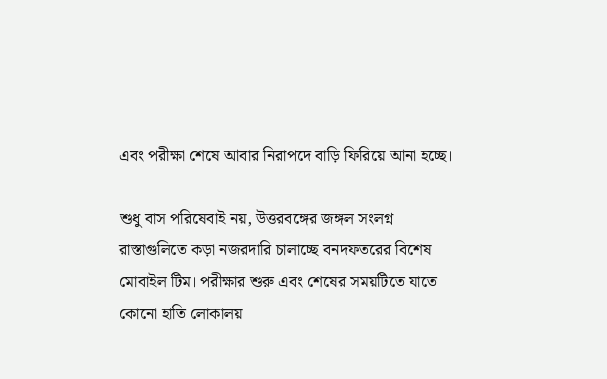এবং পরীক্ষা শেষে আবার নিরাপদে বাড়ি ফিরিয়ে আনা হচ্ছে।

শুধু বাস পরিষেবাই নয়, উত্তরবঙ্গের জঙ্গল সংলগ্ন রাস্তাগুলিতে কড়া নজরদারি চালাচ্ছে বনদফতরের বিশেষ মোবাইল টিম। পরীক্ষার শুরু এবং শেষের সময়টিতে যাতে কোনো হাতি লোকালয়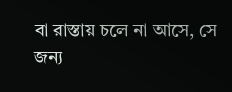বা রাস্তায় চলে না আসে, সে জন্য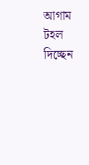আগাম টহল দিচ্ছেন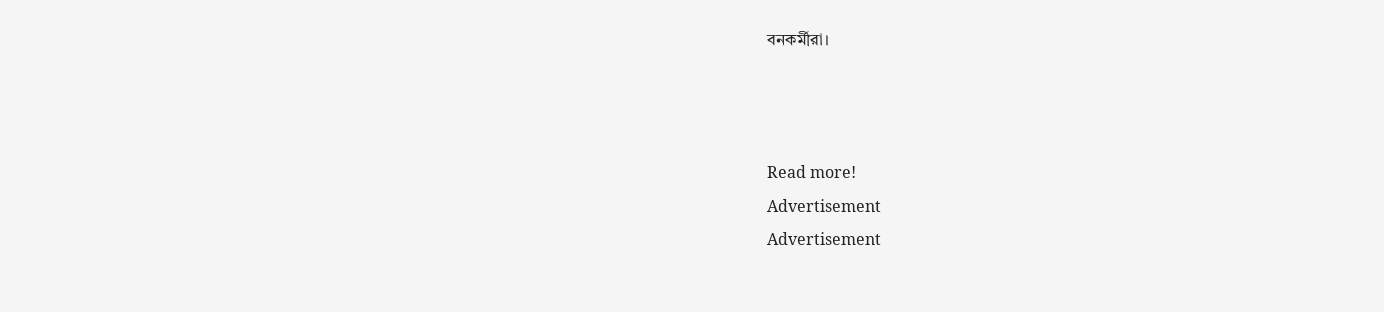বনকর্মীরা।



Read more!
Advertisement
Advertisement